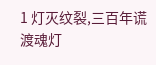1 灯灭纹裂,三百年谎渡魂灯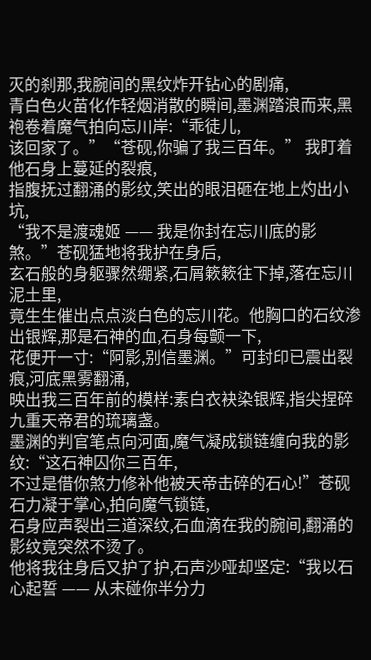灭的刹那,我腕间的黑纹炸开钻心的剧痛,
青白色火苗化作轻烟消散的瞬间,墨渊踏浪而来,黑袍卷着魔气拍向忘川岸:“乖徒儿,
该回家了。”“苍砚,你骗了我三百年。” 我盯着他石身上蔓延的裂痕,
指腹抚过翻涌的影纹,笑出的眼泪砸在地上灼出小坑,
“我不是渡魂姬 —— 我是你封在忘川底的影煞。”苍砚猛地将我护在身后,
玄石般的身躯骤然绷紧,石屑簌簌往下掉,落在忘川泥土里,
竟生生催出点点淡白色的忘川花。他胸口的石纹渗出银辉,那是石神的血,石身每颤一下,
花便开一寸:“阿影,别信墨渊。”可封印已震出裂痕,河底黑雾翻涌,
映出我三百年前的模样:素白衣袂染银辉,指尖捏碎九重天帝君的琉璃盏。
墨渊的判官笔点向河面,魔气凝成锁链缠向我的影纹:“这石神囚你三百年,
不过是借你煞力修补他被天帝击碎的石心!”苍砚石力凝于掌心,拍向魔气锁链,
石身应声裂出三道深纹,石血滴在我的腕间,翻涌的影纹竟突然不烫了。
他将我往身后又护了护,石声沙哑却坚定:“我以石心起誓 —— 从未碰你半分力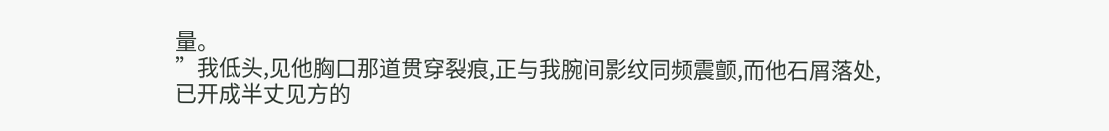量。
”我低头,见他胸口那道贯穿裂痕,正与我腕间影纹同频震颤,而他石屑落处,
已开成半丈见方的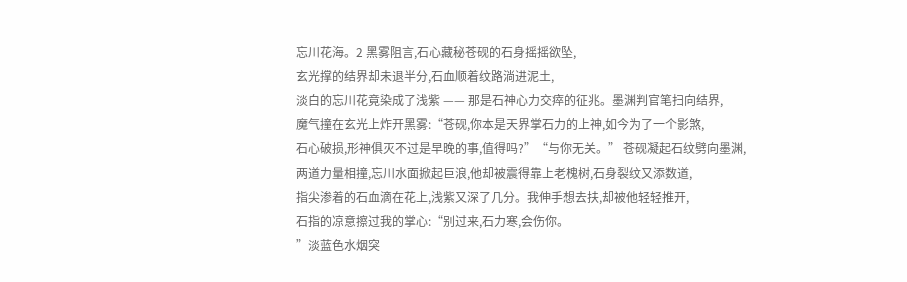忘川花海。2 黑雾阻言,石心藏秘苍砚的石身摇摇欲坠,
玄光撑的结界却未退半分,石血顺着纹路淌进泥土,
淡白的忘川花竟染成了浅紫 —— 那是石神心力交瘁的征兆。墨渊判官笔扫向结界,
魔气撞在玄光上炸开黑雾:“苍砚,你本是天界掌石力的上神,如今为了一个影煞,
石心破损,形神俱灭不过是早晚的事,值得吗?”“与你无关。” 苍砚凝起石纹劈向墨渊,
两道力量相撞,忘川水面掀起巨浪,他却被震得靠上老槐树,石身裂纹又添数道,
指尖渗着的石血滴在花上,浅紫又深了几分。我伸手想去扶,却被他轻轻推开,
石指的凉意擦过我的掌心:“别过来,石力寒,会伤你。
”淡蓝色水烟突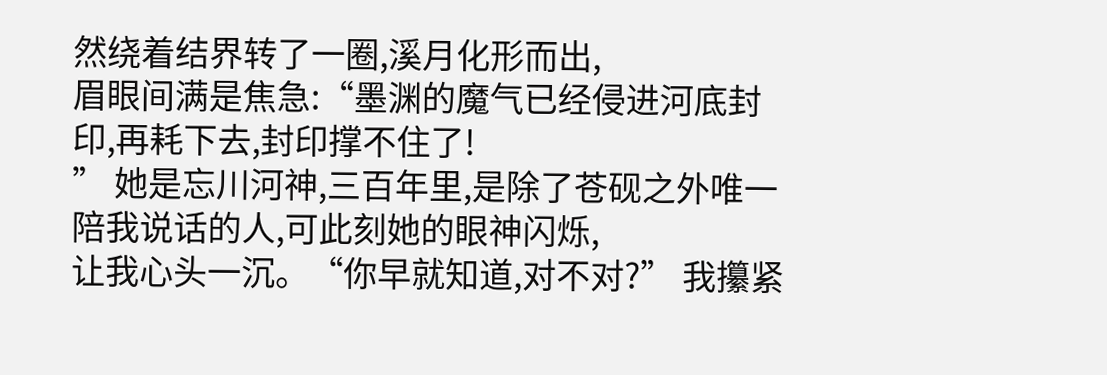然绕着结界转了一圈,溪月化形而出,
眉眼间满是焦急:“墨渊的魔气已经侵进河底封印,再耗下去,封印撑不住了!
” 她是忘川河神,三百年里,是除了苍砚之外唯一陪我说话的人,可此刻她的眼神闪烁,
让我心头一沉。“你早就知道,对不对?” 我攥紧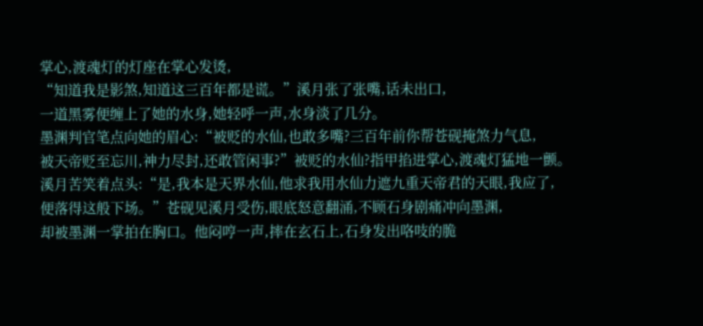掌心,渡魂灯的灯座在掌心发烫,
“知道我是影煞,知道这三百年都是谎。”溪月张了张嘴,话未出口,
一道黑雾便缠上了她的水身,她轻呼一声,水身淡了几分。
墨渊判官笔点向她的眉心:“被贬的水仙,也敢多嘴?三百年前你帮苍砚掩煞力气息,
被天帝贬至忘川,神力尽封,还敢管闲事?”被贬的水仙?指甲掐进掌心,渡魂灯猛地一颤。
溪月苦笑着点头:“是,我本是天界水仙,他求我用水仙力遮九重天帝君的天眼,我应了,
便落得这般下场。”苍砚见溪月受伤,眼底怒意翻涌,不顾石身剧痛冲向墨渊,
却被墨渊一掌拍在胸口。他闷哼一声,摔在玄石上,石身发出咯吱的脆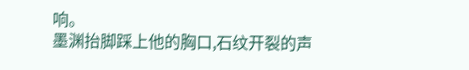响。
墨渊抬脚踩上他的胸口,石纹开裂的声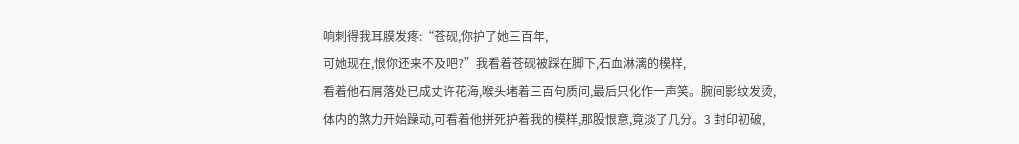响刺得我耳膜发疼:“苍砚,你护了她三百年,
可她现在,恨你还来不及吧?”我看着苍砚被踩在脚下,石血淋漓的模样,
看着他石屑落处已成丈许花海,喉头堵着三百句质问,最后只化作一声笑。腕间影纹发烫,
体内的煞力开始躁动,可看着他拼死护着我的模样,那股恨意,竟淡了几分。3 封印初破,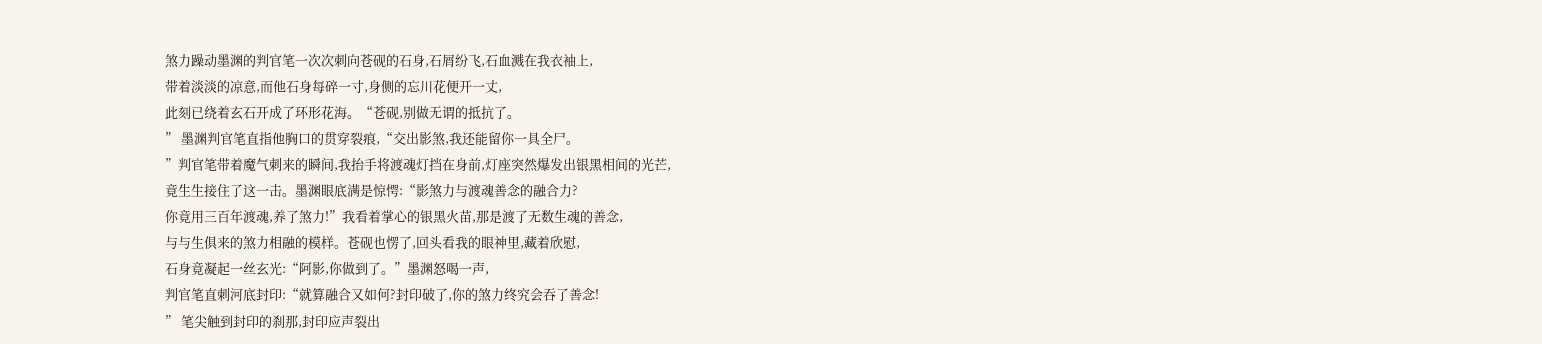煞力躁动墨渊的判官笔一次次刺向苍砚的石身,石屑纷飞,石血溅在我衣袖上,
带着淡淡的凉意,而他石身每碎一寸,身侧的忘川花便开一丈,
此刻已绕着玄石开成了环形花海。“苍砚,别做无谓的抵抗了。
” 墨渊判官笔直指他胸口的贯穿裂痕,“交出影煞,我还能留你一具全尸。
”判官笔带着魔气刺来的瞬间,我抬手将渡魂灯挡在身前,灯座突然爆发出银黑相间的光芒,
竟生生接住了这一击。墨渊眼底满是惊愕:“影煞力与渡魂善念的融合力?
你竟用三百年渡魂,养了煞力!”我看着掌心的银黑火苗,那是渡了无数生魂的善念,
与与生俱来的煞力相融的模样。苍砚也愣了,回头看我的眼神里,藏着欣慰,
石身竟凝起一丝玄光:“阿影,你做到了。”墨渊怒喝一声,
判官笔直刺河底封印:“就算融合又如何?封印破了,你的煞力终究会吞了善念!
” 笔尖触到封印的刹那,封印应声裂出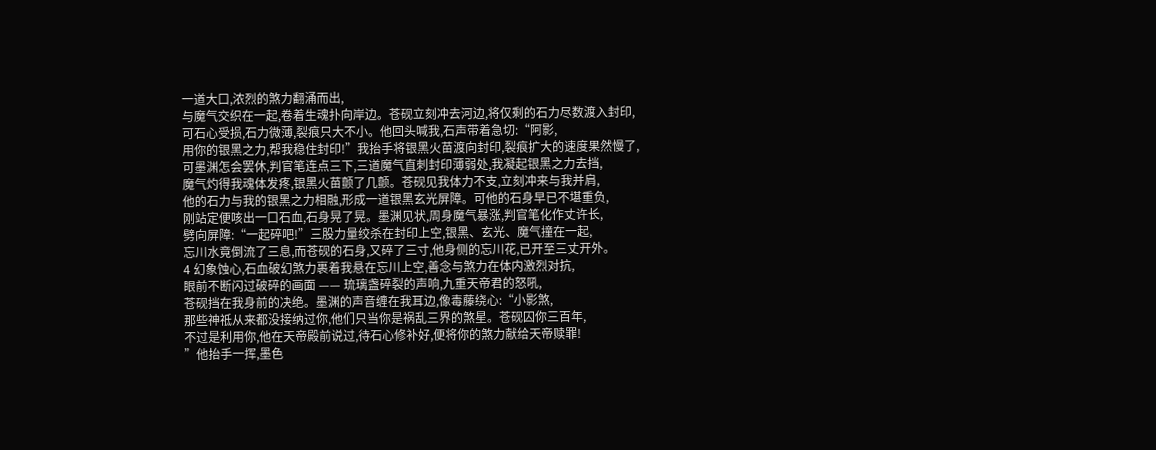一道大口,浓烈的煞力翻涌而出,
与魔气交织在一起,卷着生魂扑向岸边。苍砚立刻冲去河边,将仅剩的石力尽数渡入封印,
可石心受损,石力微薄,裂痕只大不小。他回头喊我,石声带着急切:“阿影,
用你的银黑之力,帮我稳住封印!”我抬手将银黑火苗渡向封印,裂痕扩大的速度果然慢了,
可墨渊怎会罢休,判官笔连点三下,三道魔气直刺封印薄弱处,我凝起银黑之力去挡,
魔气灼得我魂体发疼,银黑火苗颤了几颤。苍砚见我体力不支,立刻冲来与我并肩,
他的石力与我的银黑之力相融,形成一道银黑玄光屏障。可他的石身早已不堪重负,
刚站定便咳出一口石血,石身晃了晃。墨渊见状,周身魔气暴涨,判官笔化作丈许长,
劈向屏障:“一起碎吧!”三股力量绞杀在封印上空,银黑、玄光、魔气撞在一起,
忘川水竟倒流了三息,而苍砚的石身,又碎了三寸,他身侧的忘川花,已开至三丈开外。
4 幻象蚀心,石血破幻煞力裹着我悬在忘川上空,善念与煞力在体内激烈对抗,
眼前不断闪过破碎的画面 —— 琉璃盏碎裂的声响,九重天帝君的怒吼,
苍砚挡在我身前的决绝。墨渊的声音缠在我耳边,像毒藤绕心:“小影煞,
那些神祗从来都没接纳过你,他们只当你是祸乱三界的煞星。苍砚囚你三百年,
不过是利用你,他在天帝殿前说过,待石心修补好,便将你的煞力献给天帝赎罪!
”他抬手一挥,墨色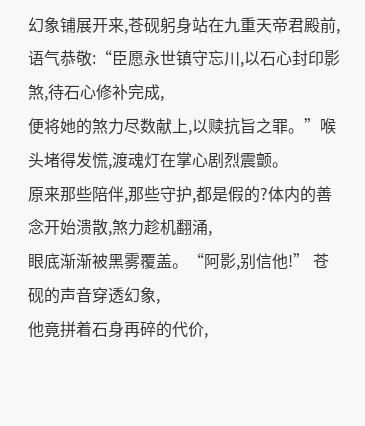幻象铺展开来,苍砚躬身站在九重天帝君殿前,
语气恭敬:“臣愿永世镇守忘川,以石心封印影煞,待石心修补完成,
便将她的煞力尽数献上,以赎抗旨之罪。”喉头堵得发慌,渡魂灯在掌心剧烈震颤。
原来那些陪伴,那些守护,都是假的?体内的善念开始溃散,煞力趁机翻涌,
眼底渐渐被黑雾覆盖。“阿影,别信他!” 苍砚的声音穿透幻象,
他竟拼着石身再碎的代价,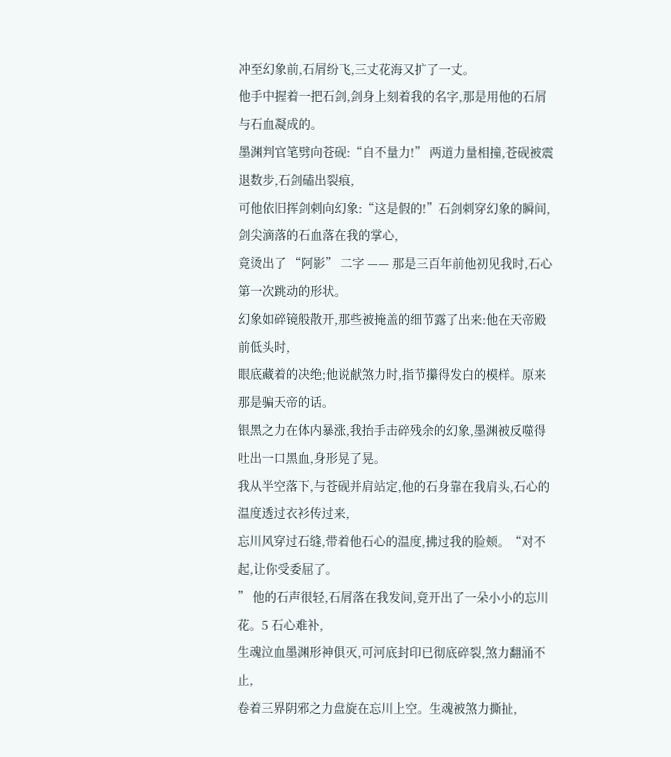冲至幻象前,石屑纷飞,三丈花海又扩了一丈。
他手中握着一把石剑,剑身上刻着我的名字,那是用他的石屑与石血凝成的。
墨渊判官笔劈向苍砚:“自不量力!” 两道力量相撞,苍砚被震退数步,石剑磕出裂痕,
可他依旧挥剑刺向幻象:“这是假的!”石剑刺穿幻象的瞬间,
剑尖滴落的石血落在我的掌心,
竟烫出了 “阿影” 二字 —— 那是三百年前他初见我时,石心第一次跳动的形状。
幻象如碎镜般散开,那些被掩盖的细节露了出来:他在天帝殿前低头时,
眼底藏着的决绝;他说献煞力时,指节攥得发白的模样。原来那是骗天帝的话。
银黑之力在体内暴涨,我抬手击碎残余的幻象,墨渊被反噬得吐出一口黑血,身形晃了晃。
我从半空落下,与苍砚并肩站定,他的石身靠在我肩头,石心的温度透过衣衫传过来,
忘川风穿过石缝,带着他石心的温度,拂过我的脸颊。“对不起,让你受委屈了。
” 他的石声很轻,石屑落在我发间,竟开出了一朵小小的忘川花。5 石心难补,
生魂泣血墨渊形神俱灭,可河底封印已彻底碎裂,煞力翻涌不止,
卷着三界阴邪之力盘旋在忘川上空。生魂被煞力撕扯,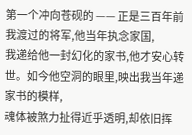第一个冲向苍砚的 —— 正是三百年前我渡过的将军,他当年执念家国,
我递给他一封幻化的家书,他才安心转世。如今他空洞的眼里,映出我当年递家书的模样,
魂体被煞力扯得近乎透明,却依旧挥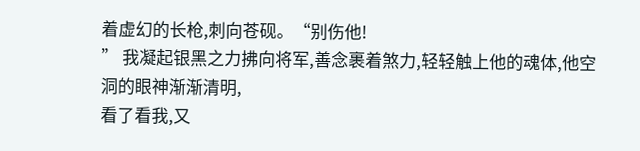着虚幻的长枪,刺向苍砚。“别伤他!
” 我凝起银黑之力拂向将军,善念裹着煞力,轻轻触上他的魂体,他空洞的眼神渐渐清明,
看了看我,又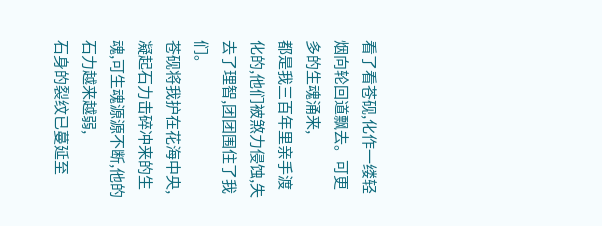看了看苍砚,化作一缕轻烟向轮回道飘去。可更多的生魂涌来,
都是我三百年里亲手渡化的,他们被煞力侵蚀,失去了理智,团团围住了我们。
苍砚将我护在花海中央,凝起石力击碎冲来的生魂,可生魂源源不断,他的石力越来越弱,
石身的裂纹已蔓延至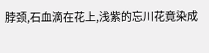脖颈,石血滴在花上,浅紫的忘川花竟染成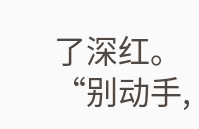了深红。“别动手,